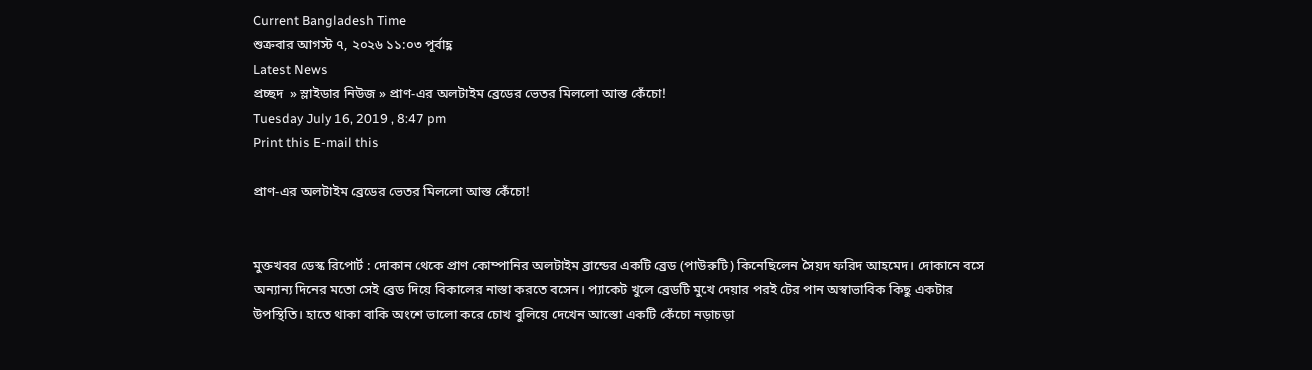Current Bangladesh Time
শুক্রবার আগস্ট ৭, ২০২৬ ১১:০৩ পূর্বাহ্ণ
Latest News
প্রচ্ছদ  » স্লাইডার নিউজ » প্রাণ-এর অলটাইম ব্রেডের ভেতর মিললো আস্ত কেঁচো!
Tuesday July 16, 2019 , 8:47 pm
Print this E-mail this

প্রাণ-এর অলটাইম ব্রেডের ভেতর মিললো আস্ত কেঁচো!


মুক্তখবর ডেস্ক রিপোর্ট : দোকান থেকে প্রাণ কোম্পানির অলটাইম ব্রান্ডের একটি ব্রেড (পাউরুটি) কিনেছিলেন সৈয়দ ফরিদ আহমেদ। দোকানে বসে অন্যান্য দিনের মতো সেই ব্রেড দিয়ে বিকালের নাস্তা করতে বসেন। প্যাকেট খুলে ব্রেডটি মুখে দেয়ার পরই টের পান অস্বাভাবিক কিছু একটার উপস্থিতি। হাতে থাকা বাকি অংশে ভালো করে চোখ বুলিয়ে দেখেন আস্তো একটি কেঁচো নড়াচড়া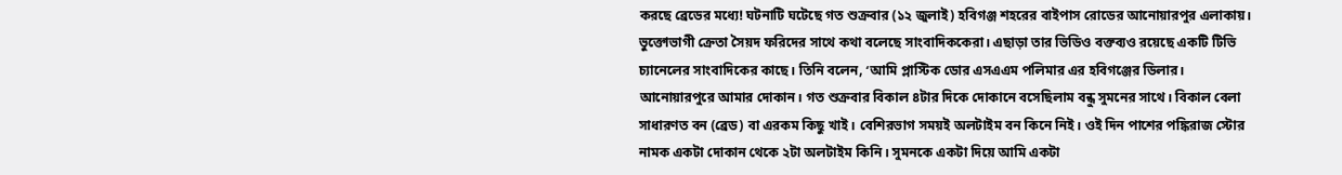করছে ব্রেডের মধ্যে! ঘটনাটি ঘটেছে গত শুক্রবার (১২ জুলাই) হবিগঞ্জ শহরের বাইপাস রোডের আনোয়ারপুর এলাকায়। ভুক্তোভাগী ক্রেতা সৈয়দ ফরিদের সাথে কথা বলেছে সাংবাদিককেরা। এছাড়া তার ভিডিও বক্তব্যও রয়েছে একটি টিভি চ্যানেলের সাংবাদিকের কাছে। তিনি বলেন, ‘আমি প্লাস্টিক ডোর এসএএম পলিমার এর হবিগঞ্জের ডিলার। আনোয়ারপুরে আমার দোকান। গত শুক্রবার বিকাল ৪টার দিকে দোকানে বসেছিলাম বন্ধু সুমনের সাথে। বিকাল বেলা সাধারণত বন (ব্রেড) বা এরকম কিছু খাই। বেশিরভাগ সময়ই অলটাইম বন কিনে নিই। ওই দিন পাশের পঙ্কিরাজ স্টোর নামক একটা দোকান থেকে ২টা অলটাইম কিনি। সুমনকে একটা দিয়ে আমি একটা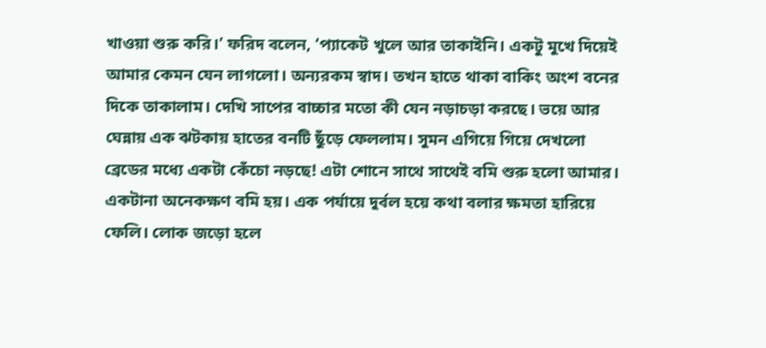খাওয়া শুরু করি।’ ফরিদ বলেন, ‘প্যাকেট খুলে আর তাকাইনি। একটু মুখে দিয়েই আমার কেমন যেন লাগলো। অন্যরকম স্বাদ। তখন হাতে থাকা বাকিং অংশ বনের দিকে তাকালাম। দেখি সাপের বাচ্চার মতো কী যেন নড়াচড়া করছে। ভয়ে আর ঘেন্নায় এক ঝটকায় হাতের বনটি ছুঁড়ে ফেললাম। সুমন এগিয়ে গিয়ে দেখলো ব্রেডের মধ্যে একটা কেঁচো নড়ছে! এটা শোনে সাথে সাথেই বমি শুরু হলো আমার। একটানা অনেকক্ষণ বমি হয়। এক পর্যায়ে দুর্বল হয়ে কথা বলার ক্ষমতা হারিয়ে ফেলি। লোক জড়ো হলে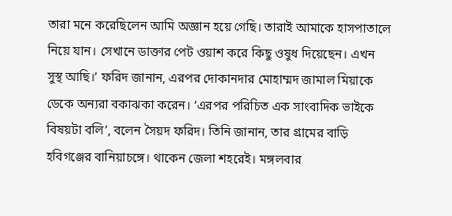তারা মনে করেছিলেন আমি অজ্ঞান হয়ে গেছি। তারাই আমাকে হাসপাতালে নিয়ে যান। সেখানে ডাক্তার পেট ওয়াশ করে কিছু ওষুধ দিয়েছেন। এখন সুস্থ আছি।’ ফরিদ জানান, এরপর দোকানদার মোহাম্মদ জামাল মিয়াকে ডেকে অন্যরা বকাঝকা করেন। ‘এরপর পরিচিত এক সাংবাদিক ভাইকে বিষয়টা বলি’, বলেন সৈয়দ ফরিদ। তিনি জানান, তার গ্রামের বাড়ি হবিগঞ্জের বানিয়াচঙ্গে। থাকেন জেলা শহরেই। মঙ্গলবার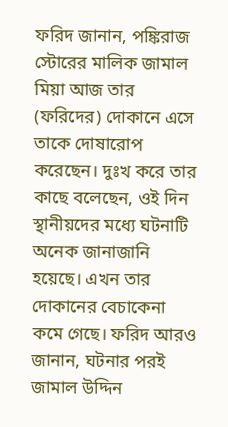ফরিদ জানান, পঙ্কিরাজ স্টোরের মালিক জামাল মিয়া আজ তার (ফরিদের) দোকানে এসে তাকে দোষারোপ করেছেন। দুঃখ করে তার কাছে বলেছেন, ওই দিন স্থানীয়দের মধ্যে ঘটনাটি অনেক জানাজানি হয়েছে। এখন তার দোকানের বেচাকেনা কমে গেছে। ফরিদ আরও জানান, ঘটনার পরই জামাল উদ্দিন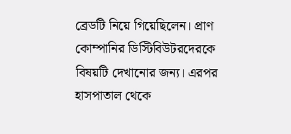ব্রেডটি নিয়ে গিয়েছিলেন। প্রাণ কোম্পানির ডিস্টিবিউটরদেরকে বিষয়টি দেখানোর জন্য। এরপর হাসপাতাল থেকে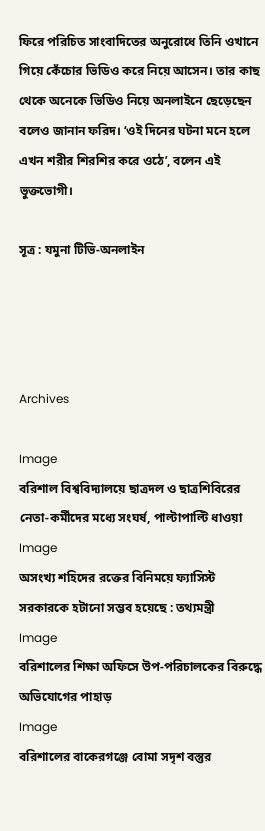ফিরে পরিচিত সাংবাদিতের অনুরোধে তিনি ওখানে গিয়ে কেঁচোর ভিডিও করে নিয়ে আসেন। তার কাছ থেকে অনেকে ভিডিও নিয়ে অনলাইনে ছেড়েছেন বলেও জানান ফরিদ। ‘ওই দিনের ঘটনা মনে হলে এখন শরীর শিরশির করে ওঠে’, বলেন এই ভুক্তভোগী।

সূত্র : যমুনা টিভি-অনলাইন




Archives

Image
বরিশাল বিশ্ববিদ্যালয়ে ছাত্রদল ও ছাত্রশিবিরের নেতা-কর্মীদের মধ্যে সংঘর্ষ, পাল্টাপাল্টি ধাওয়া
Image
অসংখ্য শহিদের রক্তের বিনিময়ে ফ্যাসিস্ট সরকারকে হটানো সম্ভব হয়েছে : তথ্যমন্ত্রী
Image
বরিশালের শিক্ষা অফিসে উপ-পরিচালকের বিরুদ্ধে অভিযোগের পাহাড়
Image
বরিশালের বাকেরগঞ্জে বোমা সদৃশ বস্তুর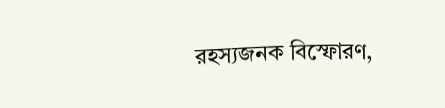রহস্যজনক বিস্ফোরণ,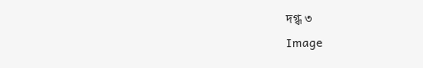দগ্ধ ৩
Image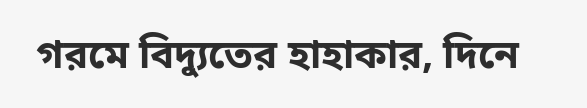গরমে বিদ্যুতের হাহাকার, দিনে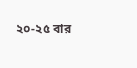২০-২৫ বার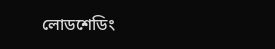লোডশেডিং